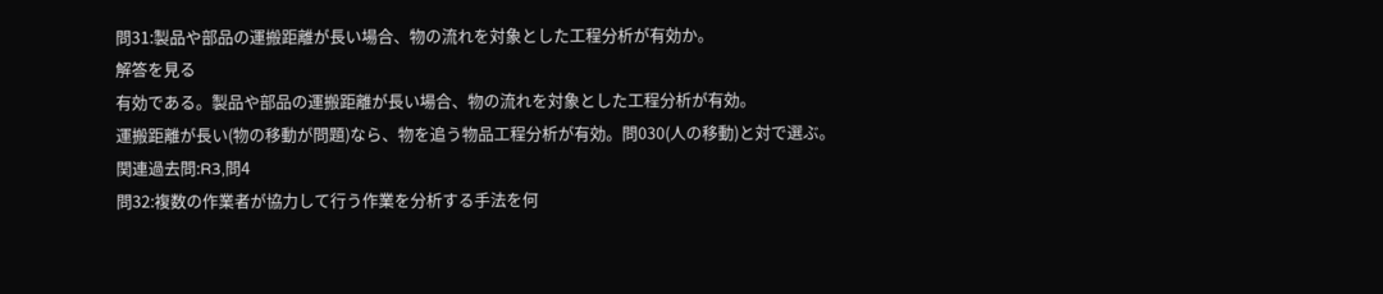問31:製品や部品の運搬距離が長い場合、物の流れを対象とした工程分析が有効か。
解答を見る
有効である。製品や部品の運搬距離が長い場合、物の流れを対象とした工程分析が有効。
運搬距離が長い(物の移動が問題)なら、物を追う物品工程分析が有効。問030(人の移動)と対で選ぶ。
関連過去問:R3,問4
問32:複数の作業者が協力して行う作業を分析する手法を何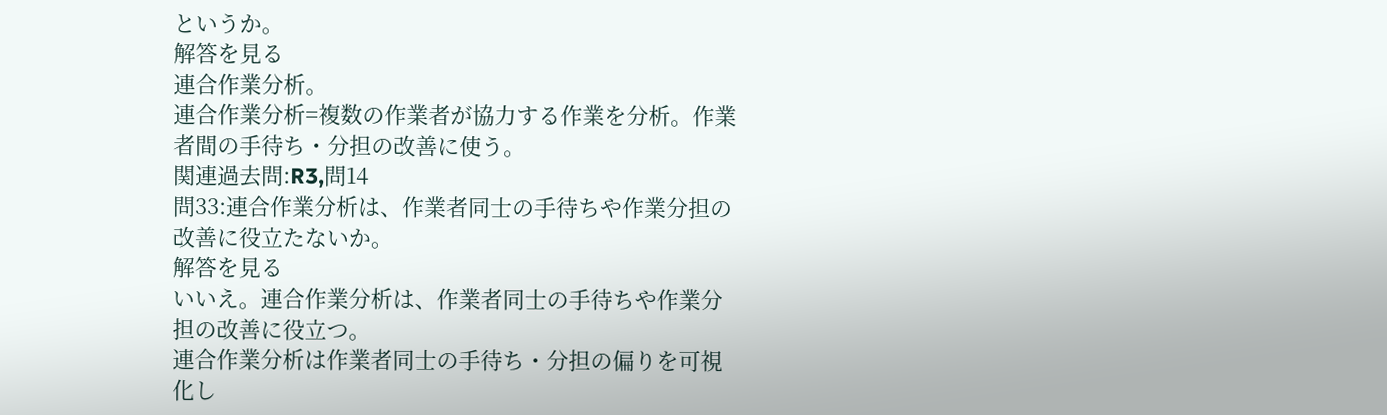というか。
解答を見る
連合作業分析。
連合作業分析=複数の作業者が協力する作業を分析。作業者間の手待ち・分担の改善に使う。
関連過去問:R3,問14
問33:連合作業分析は、作業者同士の手待ちや作業分担の改善に役立たないか。
解答を見る
いいえ。連合作業分析は、作業者同士の手待ちや作業分担の改善に役立つ。
連合作業分析は作業者同士の手待ち・分担の偏りを可視化し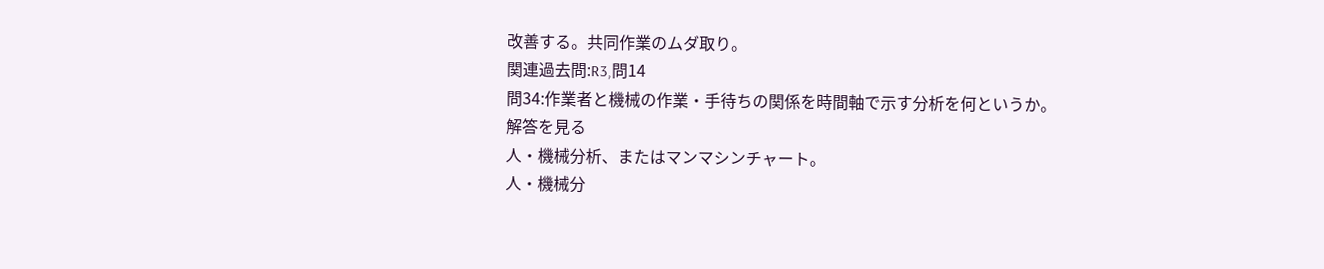改善する。共同作業のムダ取り。
関連過去問:R3,問14
問34:作業者と機械の作業・手待ちの関係を時間軸で示す分析を何というか。
解答を見る
人・機械分析、またはマンマシンチャート。
人・機械分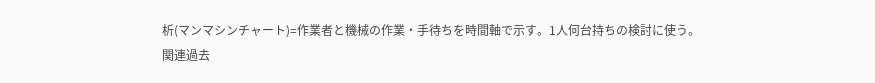析(マンマシンチャート)=作業者と機械の作業・手待ちを時間軸で示す。1人何台持ちの検討に使う。
関連過去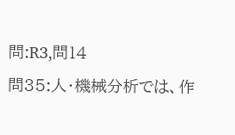問:R3,問14
問35:人・機械分析では、作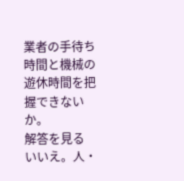業者の手待ち時間と機械の遊休時間を把握できないか。
解答を見る
いいえ。人・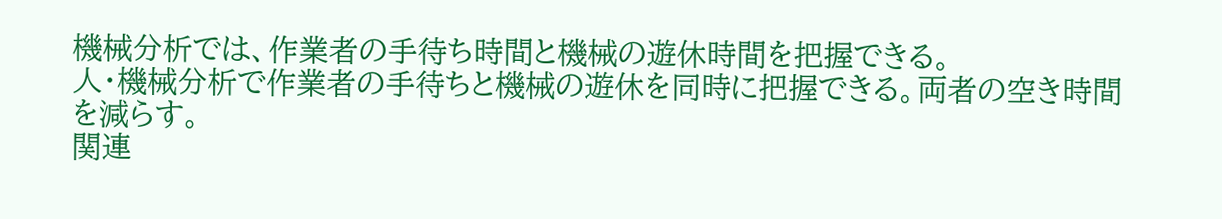機械分析では、作業者の手待ち時間と機械の遊休時間を把握できる。
人・機械分析で作業者の手待ちと機械の遊休を同時に把握できる。両者の空き時間を減らす。
関連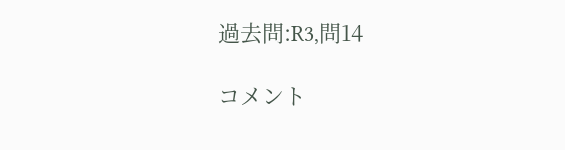過去問:R3,問14

コメント